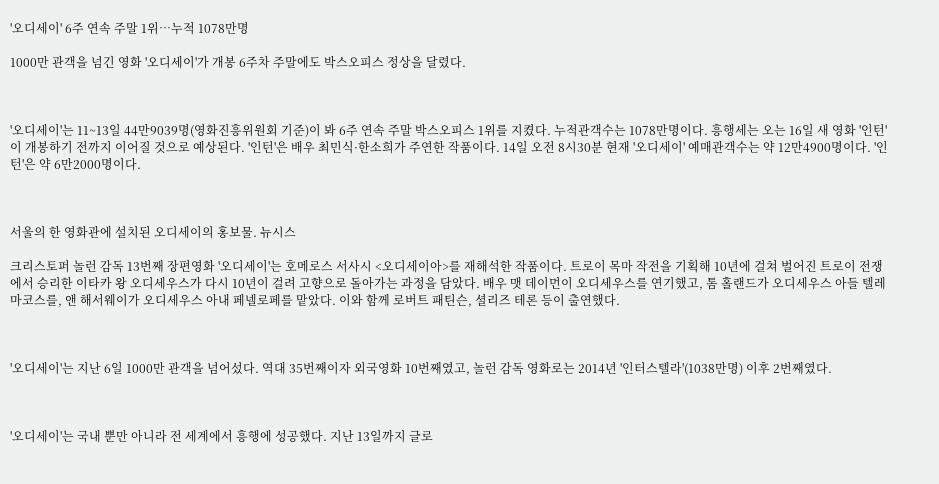'오디세이' 6주 연속 주말 1위…누적 1078만명

1000만 관객을 넘긴 영화 '오디세이'가 개봉 6주차 주말에도 박스오피스 정상을 달렸다.



'오디세이'는 11~13일 44만9039명(영화진흥위원회 기준)이 봐 6주 연속 주말 박스오피스 1위를 지켰다. 누적관객수는 1078만명이다. 흥행세는 오는 16일 새 영화 '인턴'이 개봉하기 전까지 이어질 것으로 예상된다. '인턴'은 배우 최민식·한소희가 주연한 작품이다. 14일 오전 8시30분 현재 '오디세이' 예매관객수는 약 12만4900명이다. '인턴'은 약 6만2000명이다.



서울의 한 영화관에 설치된 오디세이의 홍보물. 뉴시스

크리스토퍼 놀런 감독 13번째 장편영화 '오디세이'는 호메로스 서사시 <오디세이아>를 재해석한 작품이다. 트로이 목마 작전을 기획해 10년에 걸쳐 벌어진 트로이 전쟁에서 승리한 이타카 왕 오디세우스가 다시 10년이 걸려 고향으로 돌아가는 과정을 담았다. 배우 맷 데이먼이 오디세우스를 연기했고, 톰 홀랜드가 오디세우스 아들 텔레마코스를, 앤 해서웨이가 오디세우스 아내 페넬로페를 맡았다. 이와 함께 로버트 패틴슨, 셜리즈 테론 등이 출연했다.



'오디세이'는 지난 6일 1000만 관객을 넘어섰다. 역대 35번째이자 외국영화 10번째였고, 놀런 감독 영화로는 2014년 '인터스텔라'(1038만명) 이후 2번째였다.



'오디세이'는 국내 뿐만 아니라 전 세계에서 흥행에 성공했다. 지난 13일까지 글로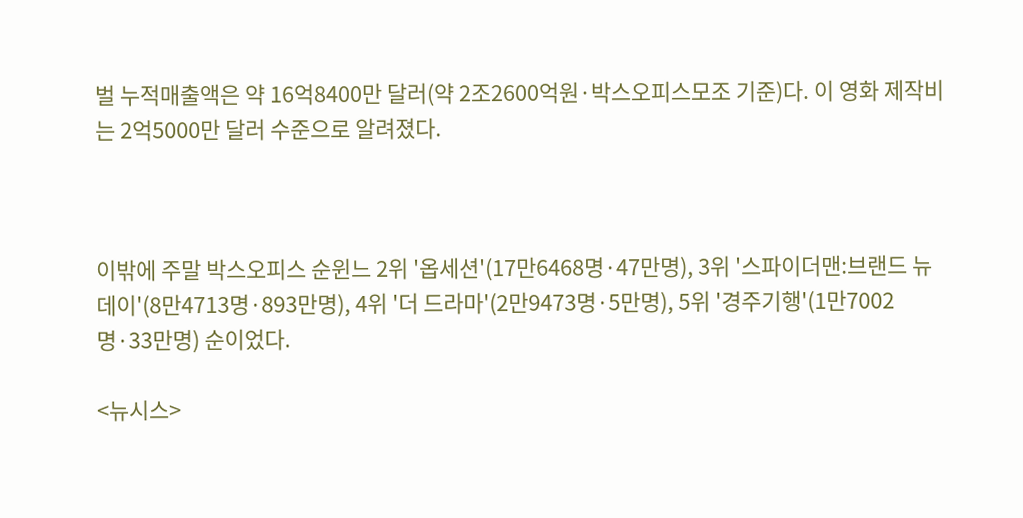벌 누적매출액은 약 16억8400만 달러(약 2조2600억원·박스오피스모조 기준)다. 이 영화 제작비는 2억5000만 달러 수준으로 알려졌다.



이밖에 주말 박스오피스 순윈느 2위 '옵세션'(17만6468명·47만명), 3위 '스파이더맨:브랜드 뉴 데이'(8만4713명·893만명), 4위 '더 드라마'(2만9473명·5만명), 5위 '경주기행'(1만7002명·33만명) 순이었다.

<뉴시스>